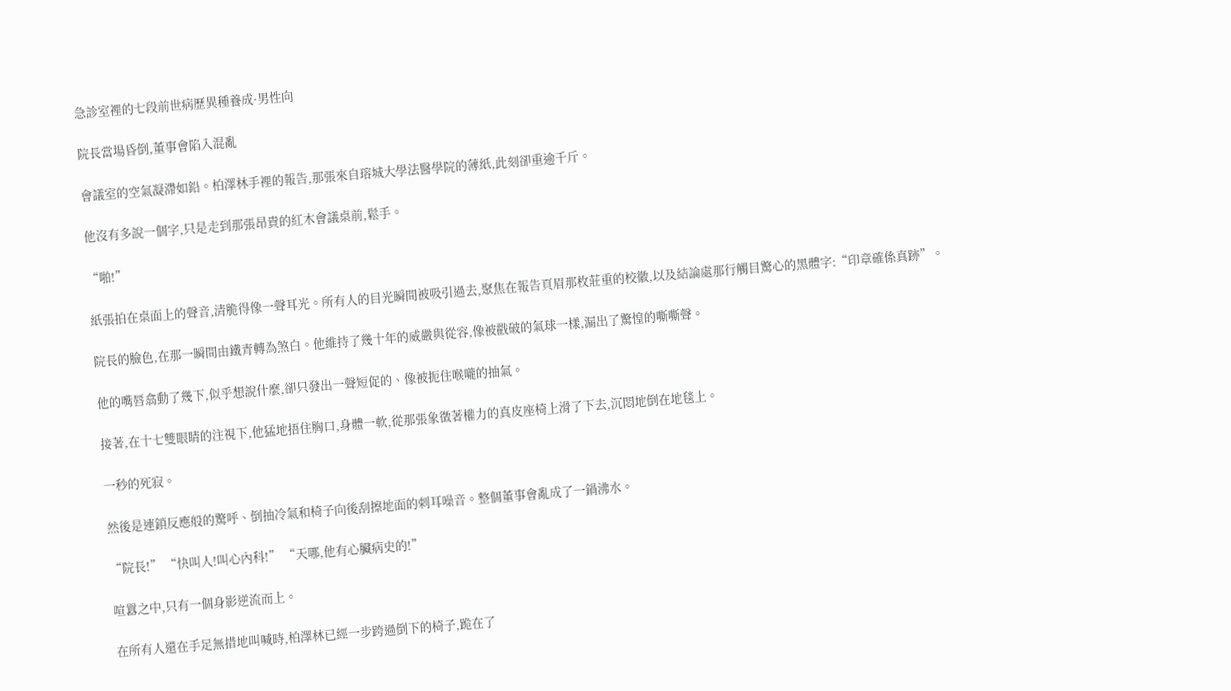急診室裡的七段前世病歷異種養成·男性向

院長當場昏倒,董事會陷入混亂

會議室的空氣凝滯如鉛。柏澤林手裡的報告,那張來自瑢城大學法醫學院的薄紙,此刻卻重逾千斤。

他沒有多說一個字,只是走到那張昂貴的紅木會議桌前,鬆手。

“啪!”

紙張拍在桌面上的聲音,清脆得像一聲耳光。所有人的目光瞬間被吸引過去,聚焦在報告頁眉那枚莊重的校徽,以及結論處那行觸目驚心的黑體字:“印章確係真跡”。

院長的臉色,在那一瞬間由鐵青轉為煞白。他維持了幾十年的威嚴與從容,像被戳破的氣球一樣,漏出了驚惶的嘶嘶聲。

他的嘴唇翕動了幾下,似乎想說什麼,卻只發出一聲短促的、像被扼住喉嚨的抽氣。

接著,在十七雙眼睛的注視下,他猛地捂住胸口,身體一軟,從那張象徵著權力的真皮座椅上滑了下去,沉悶地倒在地毯上。

一秒的死寂。

然後是連鎖反應般的驚呼、倒抽冷氣和椅子向後刮擦地面的刺耳噪音。整個董事會亂成了一鍋沸水。

“院長!” “快叫人!叫心內科!” “天哪,他有心臟病史的!”

喧囂之中,只有一個身影逆流而上。

在所有人還在手足無措地叫喊時,柏澤林已經一步跨過倒下的椅子,跪在了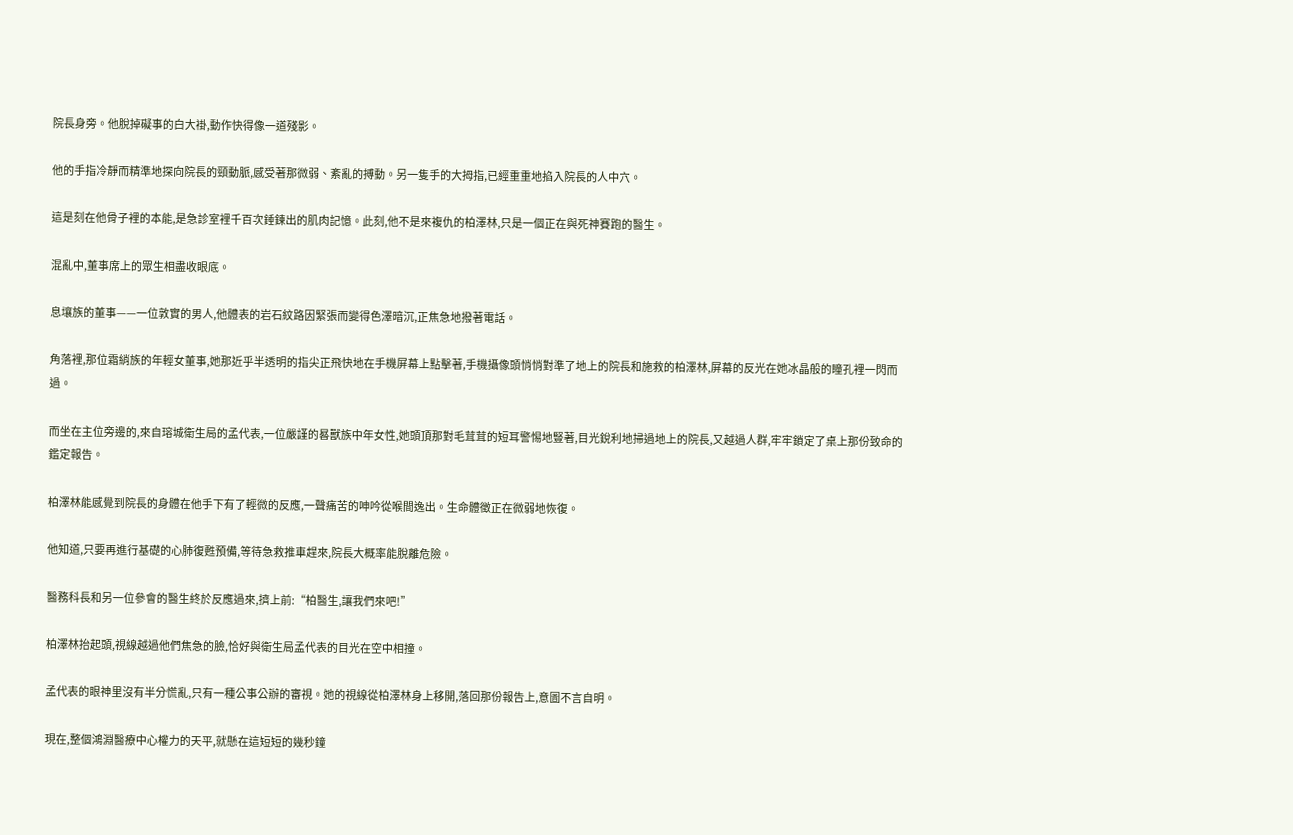院長身旁。他脫掉礙事的白大褂,動作快得像一道殘影。

他的手指冷靜而精準地探向院長的頸動脈,感受著那微弱、紊亂的搏動。另一隻手的大拇指,已經重重地掐入院長的人中穴。

這是刻在他骨子裡的本能,是急診室裡千百次錘鍊出的肌肉記憶。此刻,他不是來複仇的柏澤林,只是一個正在與死神賽跑的醫生。

混亂中,董事席上的眾生相盡收眼底。

息壤族的董事——一位敦實的男人,他體表的岩石紋路因緊張而變得色澤暗沉,正焦急地撥著電話。

角落裡,那位霜綃族的年輕女董事,她那近乎半透明的指尖正飛快地在手機屏幕上點擊著,手機攝像頭悄悄對準了地上的院長和施救的柏澤林,屏幕的反光在她冰晶般的瞳孔裡一閃而過。

而坐在主位旁邊的,來自瑢城衛生局的孟代表,一位嚴謹的晷獸族中年女性,她頭頂那對毛茸茸的短耳警惕地豎著,目光銳利地掃過地上的院長,又越過人群,牢牢鎖定了桌上那份致命的鑑定報告。

柏澤林能感覺到院長的身體在他手下有了輕微的反應,一聲痛苦的呻吟從喉間逸出。生命體徵正在微弱地恢復。

他知道,只要再進行基礎的心肺復甦預備,等待急救推車趕來,院長大概率能脫離危險。

醫務科長和另一位參會的醫生終於反應過來,擠上前:“柏醫生,讓我們來吧!”

柏澤林抬起頭,視線越過他們焦急的臉,恰好與衛生局孟代表的目光在空中相撞。

孟代表的眼神里沒有半分慌亂,只有一種公事公辦的審視。她的視線從柏澤林身上移開,落回那份報告上,意圖不言自明。

現在,整個鴻淵醫療中心權力的天平,就懸在這短短的幾秒鐘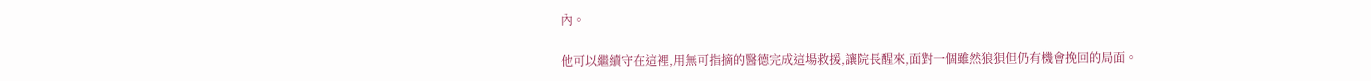內。

他可以繼續守在這裡,用無可指摘的醫德完成這場救援,讓院長醒來,面對一個雖然狼狽但仍有機會挽回的局面。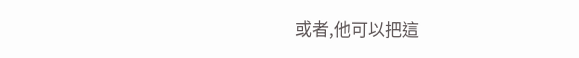或者,他可以把這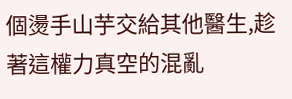個燙手山芋交給其他醫生,趁著這權力真空的混亂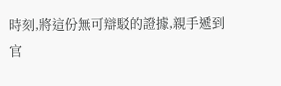時刻,將這份無可辯駁的證據,親手遞到官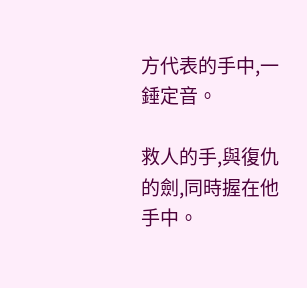方代表的手中,一錘定音。

救人的手,與復仇的劍,同時握在他手中。